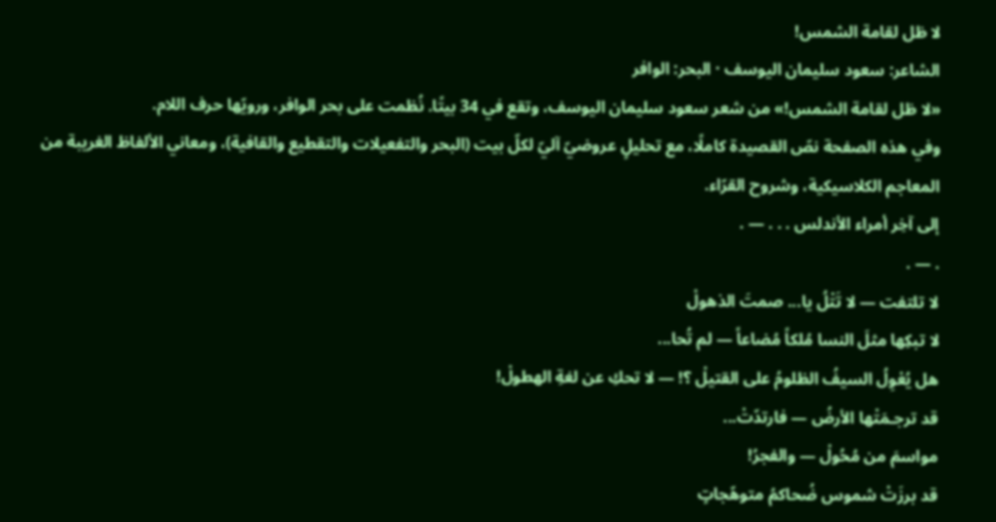لا ظل لقامة الشمس!
الشاعر: سعود سليمان اليوسف · البحر: الوافر
«لا ظل لقامة الشمس!» من شعر سعود سليمان اليوسف، وتقع في 34 بيتًا. نُظمت على بحر الوافر، ورويّها حرف اللام.
وفي هذه الصفحة نصّ القصيدة كاملًا، مع تحليلٍ عروضيّ آليّ لكلّ بيت (البحر والتفعيلات والتقطيع والقافية)، ومعاني الألفاظ الغريبة من المعاجم الكلاسيكية، وشروح القرّاء.
إلى آخِر أمراء الأندلس . . . — .
. — .
لا تلتفت — لا تَتْلُ يا... صمتَ الذهولْ
لا تبكِها مثلَ النسا مُلكاً مُضاعاً — لم تُحا...
هل يُعْوِلُ السيفُ الظلومُ على القتيلْ ؟! — لا تحكِ عن لغةِ الهطولْ!
قد ترجـمَتْها الأرضُ — فارتدّتْ...
مواسمَ من مُحُولْ — والفجرُ!
قد برزَتْ شموس ضُحاكمُ متوهّجاتٍ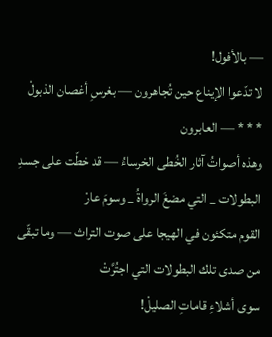— بالأفول!
لا تدّعوا الإيناع حين تُجاهرون — بغرسِ أغصان الذبولْ
* * * — العابرون
وهذه أصواتُ آثار الخُطى الخرساءُ — قد خطّت على جسدِ البطولات _ التي مضغَ الرواةُ _ وسومَ عارْ
القوم متكئون في الهيجا على صوت التراث — وما تبقّى من صدى تلك البطولات التي اجتُرَّتْ
سوى أشلاءِ قاماتِ الصليلْ!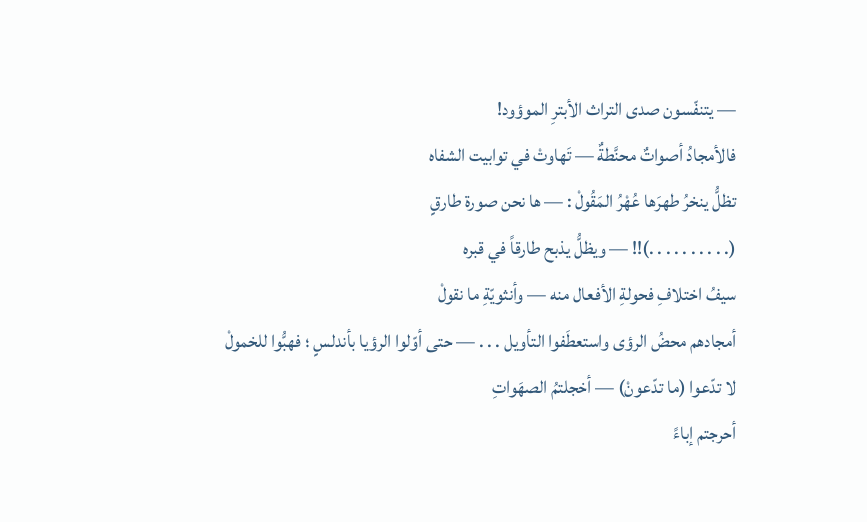— يتنفّسون صدى التراث الأبترِ الموؤود!
فالأمجادُ أصواتٌ محنَّطةٌ — تَهاوتْ في توابيت الشفاه
تظلُّ ينخرُ طهرَها عُهْرُ المَقُولْ : — ها نحن صورة طارقٍ
(. . . . . . . . . .)!! — ويظلُّ يذبح طارقاً في قبره
سيفُ اختلافِ فحولةِ الأفعال منه — وأنثويّةِ ما نقولْ
أمجادهم محضُ الرؤى واستعطَفوا التأويل . . . — حتى أوّلوا الرؤيا بأندلسٍ ؛ فهبُّوا للخمولْ
لا تدّعوا (ما تدّعونْ) — أخجلتمُ الصهَواتِ
أحرجتم إباءً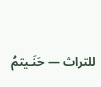للتراث — حَنَـيتمُ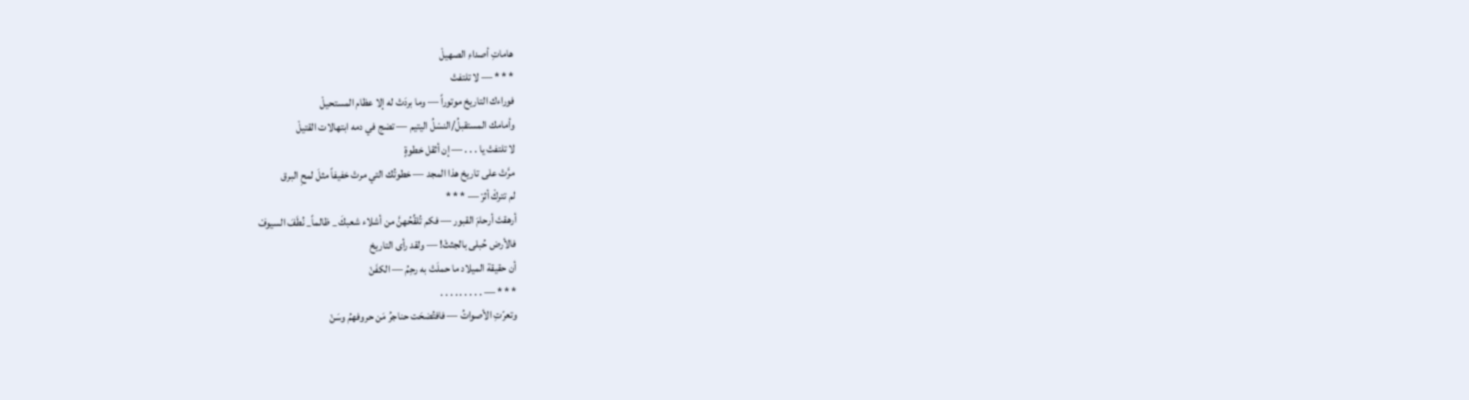هاماتِ أصداءِ الصهيلْ
* * * — لا تلتفتْ
فوراءك التاريخ موتوراً — وما بردَتْ له إلا عظام المستحيلْ
وأمامك المستقبلُ/النسْلُ اليتيم — تضج في دمه ابتهالات القتيلْ
لا تلتفتْ يا . . . — إن أثقل خطوةٍ
مرَّتْ على تاريخ هذا المجد — خطوتُك التي مرتْ خفيفاً مثلَ لمحِ البرق
لم تتركْ أثرْ — * * *
أرهقتَ أرحامَ القبور — فكم تُلقِّحُهنَّ من أشلاء شعبكَ _ ظالماً_ نُطَفَ السيوفْ
فالأرض حُبلى بالجثثْ! — ولقد رأى التاريخ
أن حقيقة الميلاد ما حملَتْ به رحِمُ — الكفَنْ
* * * — . . . . . . . . .
وتعرّتِ الأصواتُ — فافتُضحَت حناجرُ مَن حروفهمُ وسَنْ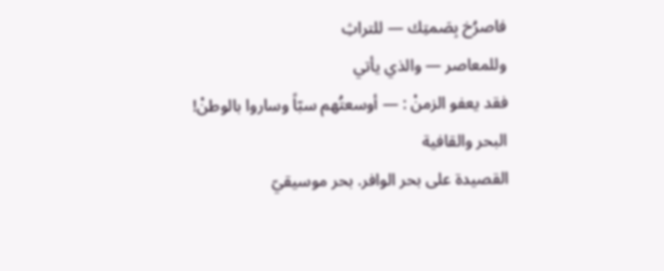فاصرُخ بِصَمتِك — للتراثِ
وللمعاصر — والذي يأتي
فقد يعفو الزمنْ : — أوسعتُهم سبّاً وساروا بالوطنْ!
البحر والقافية
القصيدة على بحر الوافر. بحر موسيقيّ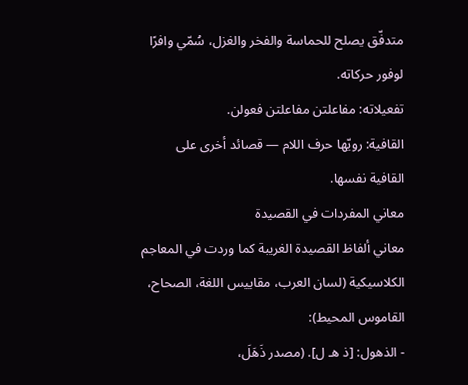متدفّق يصلح للحماسة والفخر والغزل، سُمّي وافرًا لوفور حركاته.
تفعيلاته: مفاعلتن مفاعلتن فعولن.
القافية: رويّها حرف اللام — قصائد أخرى على القافية نفسها.
معاني المفردات في القصيدة
معاني ألفاظ القصيدة الغريبة كما وردت في المعاجم الكلاسيكية (لسان العرب، مقاييس اللغة، الصحاح، القاموس المحيط):
- الذهول: [ذ هـ ل]. (مصدر ذَهَلَ،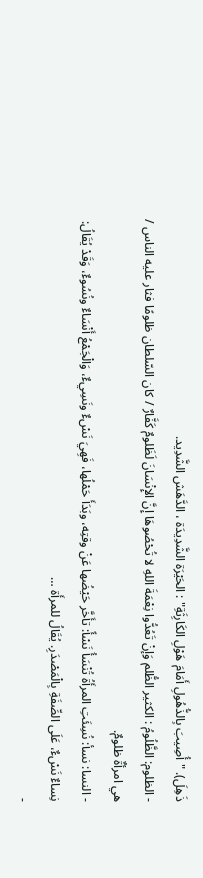ذَهِلَ). "أُصِيبَ بِالذُّهُولِ أَمَامَ هَوْلِ الكَارِثَةِ" : الحَيْرَة الشَّدِيدَة ، الدَّهَش الشَّدِيد.
- الظلوم: الظَّلُومُ : الكثير الظُّلم وَإنْ تَعُدُّوا نِعْمَةَ اللهِ لا تُحْصُوهَا إِنَّ الإِنْسَانَ لَظَلومٌ كَفَّارٌ / كان السّلطان ظلومًا فثار عليه الناس / هي امرأةٌ ظلومٌ.
- النسا: نسأ: نُسِئَتِ المرأَةُ تُنْسَأُ نَسْأً: تأَخَّر حَيْضُها عَنْ وقتِه، وبَدَأَ حَمْلُها، فَهِيَ نَسْءٌ ونَسِيءٌ، وَالْجَمْعُ أَنْسَاءٌ ونُسُوءٌ، وَقَدْ يُقَالُ: نِساءٌ نَسْءٌ، عَلَى الصِّفَةِ بِالْمَصْدَرِ. يُقَالُ للمرأَة …
-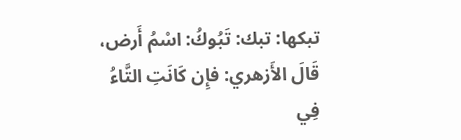تبكها: تبك: تَبُوكُ: اسْمُ أَرض، قَالَ الأَزهري: فإِن كَانَتِ التَّاءُ فِي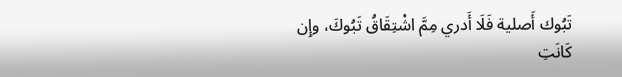تَبُوك أَصلية فَلَا أَدري مِمَّ اشْتِقَاقُ تَبُوكَ، وإِن كَانَتِ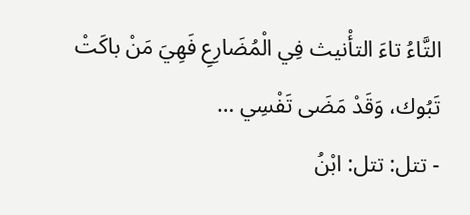التَّاءُ تاءَ التأْنيث فِي الْمُضَارِعِ فَهِيَ مَنْ باكَتْ تَبُوك، وَقَدْ مَضَى تَفْسِي …
- تتل: تتل: ابْنُ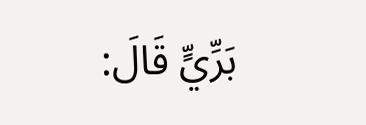بَرِّيٍّ قَالَ: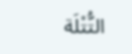التُّتْلَة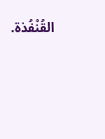القُنْفُذة.